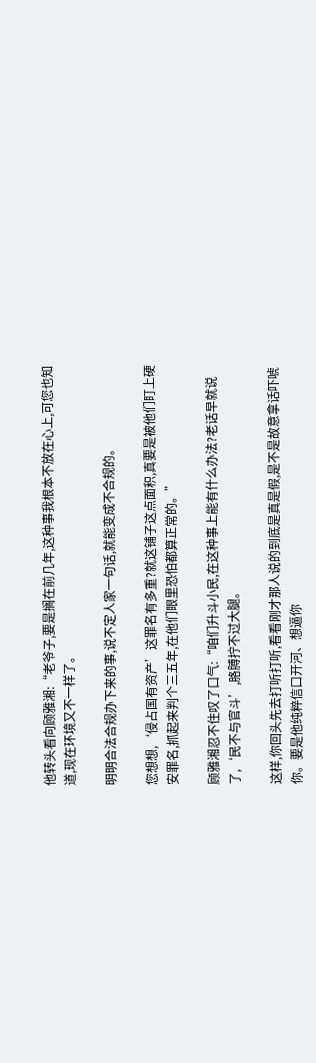他转头看向顾雅湘:“老爷子,要是搁在前几年,这种事我根本不放在心上,可您也知道,现在环境又不一样了。

明明合法合规办下来的事,说不定人家一句话,就能变成不合规的。

您想想,‘侵占国有资产’这罪名有多重?就这铺子这点面积,真要是被他们盯上硬安罪名,抓起来判个三五年,在他们眼里恐怕都算正常的。”

顾雅湘忍不住叹了口气:“咱们升斗小民,在这种事上能有什么办法?老话早就说了,‘民不与官斗’,胳膊拧不过大腿。

这样,你回头先去打听打听,看看刚才那人说的到底是真是假,是不是故意拿话吓唬你。要是他纯粹信口开河、想逼你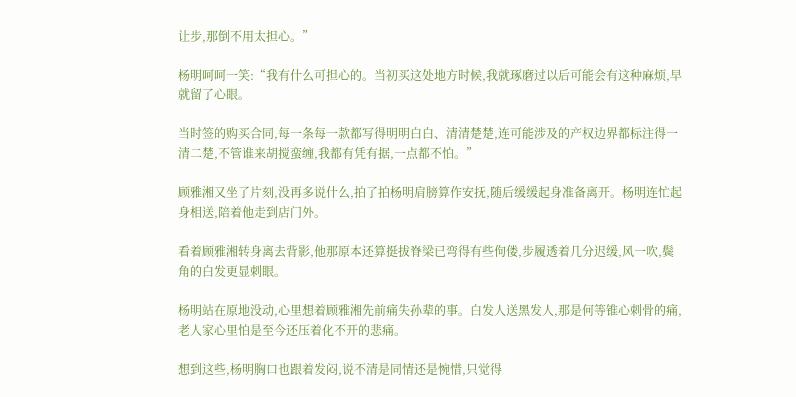让步,那倒不用太担心。”

杨明呵呵一笑:“我有什么可担心的。当初买这处地方时候,我就琢磨过以后可能会有这种麻烦,早就留了心眼。

当时签的购买合同,每一条每一款都写得明明白白、清清楚楚,连可能涉及的产权边界都标注得一清二楚,不管谁来胡搅蛮缠,我都有凭有据,一点都不怕。”

顾雅湘又坐了片刻,没再多说什么,拍了拍杨明肩膀算作安抚,随后缓缓起身准备离开。杨明连忙起身相送,陪着他走到店门外。

看着顾雅湘转身离去背影,他那原本还算挺拔脊梁已弯得有些佝偻,步履透着几分迟缓,风一吹,鬓角的白发更显刺眼。

杨明站在原地没动,心里想着顾雅湘先前痛失孙辈的事。白发人送黑发人,那是何等锥心刺骨的痛,老人家心里怕是至今还压着化不开的悲痛。

想到这些,杨明胸口也跟着发闷,说不清是同情还是惋惜,只觉得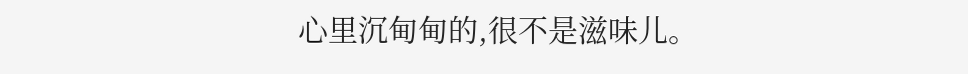心里沉甸甸的,很不是滋味儿。